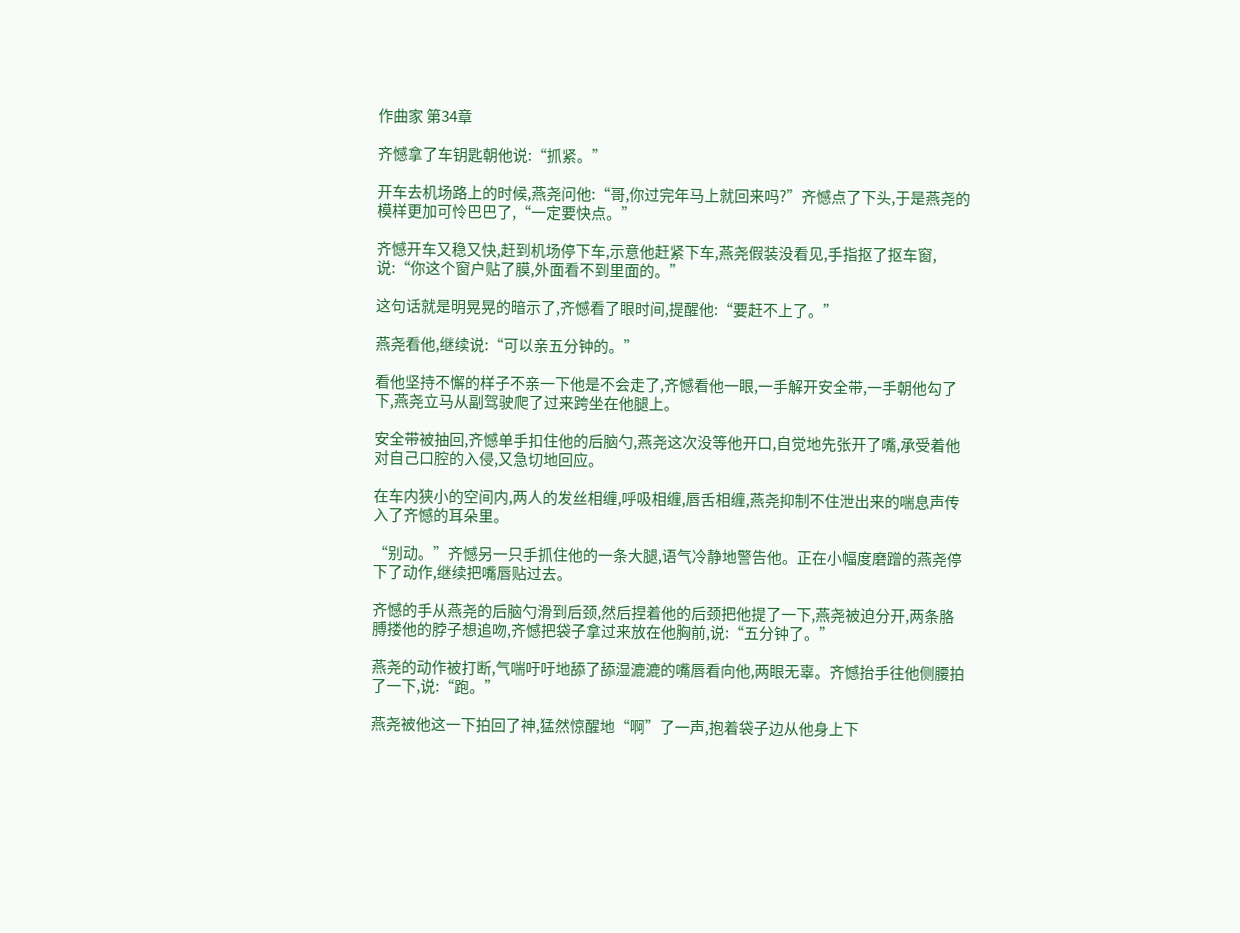作曲家 第34章

齐憾拿了车钥匙朝他说:“抓紧。”

开车去机场路上的时候,燕尧问他:“哥,你过完年马上就回来吗?”齐憾点了下头,于是燕尧的模样更加可怜巴巴了,“一定要快点。”

齐憾开车又稳又快,赶到机场停下车,示意他赶紧下车,燕尧假装没看见,手指抠了抠车窗,说:“你这个窗户贴了膜,外面看不到里面的。”

这句话就是明晃晃的暗示了,齐憾看了眼时间,提醒他:“要赶不上了。”

燕尧看他,继续说:“可以亲五分钟的。”

看他坚持不懈的样子不亲一下他是不会走了,齐憾看他一眼,一手解开安全带,一手朝他勾了下,燕尧立马从副驾驶爬了过来跨坐在他腿上。

安全带被抽回,齐憾单手扣住他的后脑勺,燕尧这次没等他开口,自觉地先张开了嘴,承受着他对自己口腔的入侵,又急切地回应。

在车内狭小的空间内,两人的发丝相缠,呼吸相缠,唇舌相缠,燕尧抑制不住泄出来的喘息声传入了齐憾的耳朵里。

“别动。”齐憾另一只手抓住他的一条大腿,语气冷静地警告他。正在小幅度磨蹭的燕尧停下了动作,继续把嘴唇贴过去。

齐憾的手从燕尧的后脑勺滑到后颈,然后捏着他的后颈把他提了一下,燕尧被迫分开,两条胳膊搂他的脖子想追吻,齐憾把袋子拿过来放在他胸前,说:“五分钟了。”

燕尧的动作被打断,气喘吁吁地舔了舔湿漉漉的嘴唇看向他,两眼无辜。齐憾抬手往他侧腰拍了一下,说:“跑。”

燕尧被他这一下拍回了神,猛然惊醒地“啊”了一声,抱着袋子边从他身上下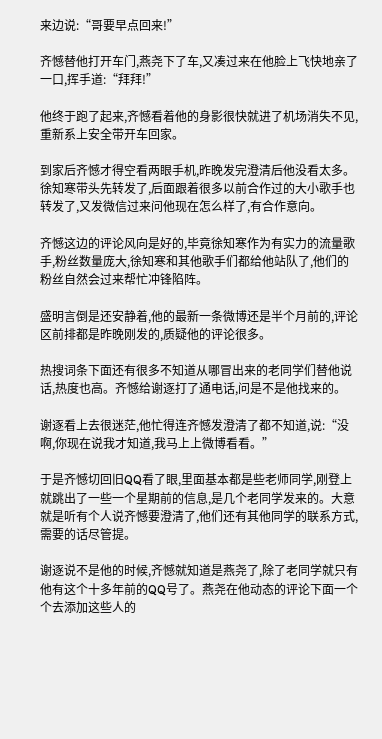来边说:“哥要早点回来!”

齐憾替他打开车门,燕尧下了车,又凑过来在他脸上飞快地亲了一口,挥手道:“拜拜!”

他终于跑了起来,齐憾看着他的身影很快就进了机场消失不见,重新系上安全带开车回家。

到家后齐憾才得空看两眼手机,昨晚发完澄清后他没看太多。徐知寒带头先转发了,后面跟着很多以前合作过的大小歌手也转发了,又发微信过来问他现在怎么样了,有合作意向。

齐憾这边的评论风向是好的,毕竟徐知寒作为有实力的流量歌手,粉丝数量庞大,徐知寒和其他歌手们都给他站队了,他们的粉丝自然会过来帮忙冲锋陷阵。

盛明言倒是还安静着,他的最新一条微博还是半个月前的,评论区前排都是昨晚刚发的,质疑他的评论很多。

热搜词条下面还有很多不知道从哪冒出来的老同学们替他说话,热度也高。齐憾给谢逐打了通电话,问是不是他找来的。

谢逐看上去很迷茫,他忙得连齐憾发澄清了都不知道,说:“没啊,你现在说我才知道,我马上上微博看看。”

于是齐憾切回旧QQ看了眼,里面基本都是些老师同学,刚登上就跳出了一些一个星期前的信息,是几个老同学发来的。大意就是听有个人说齐憾要澄清了,他们还有其他同学的联系方式,需要的话尽管提。

谢逐说不是他的时候,齐憾就知道是燕尧了,除了老同学就只有他有这个十多年前的QQ号了。燕尧在他动态的评论下面一个个去添加这些人的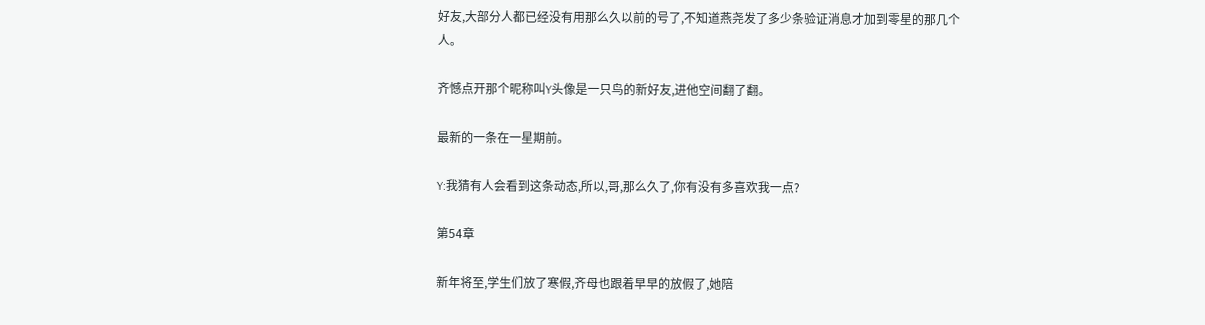好友,大部分人都已经没有用那么久以前的号了,不知道燕尧发了多少条验证消息才加到零星的那几个人。

齐憾点开那个昵称叫Y头像是一只鸟的新好友,进他空间翻了翻。

最新的一条在一星期前。

Y:我猜有人会看到这条动态,所以,哥,那么久了,你有没有多喜欢我一点?

第54章

新年将至,学生们放了寒假,齐母也跟着早早的放假了,她陪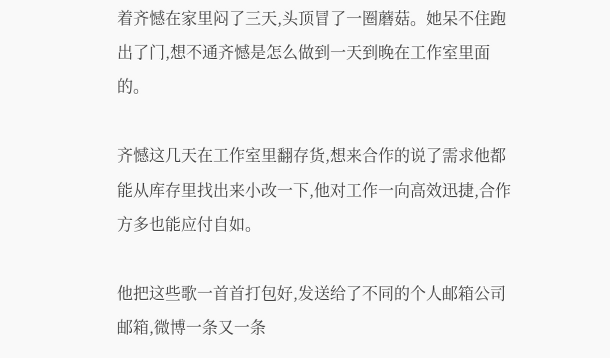着齐憾在家里闷了三天,头顶冒了一圈蘑菇。她呆不住跑出了门,想不通齐憾是怎么做到一天到晚在工作室里面的。

齐憾这几天在工作室里翻存货,想来合作的说了需求他都能从库存里找出来小改一下,他对工作一向高效迅捷,合作方多也能应付自如。

他把这些歌一首首打包好,发送给了不同的个人邮箱公司邮箱,微博一条又一条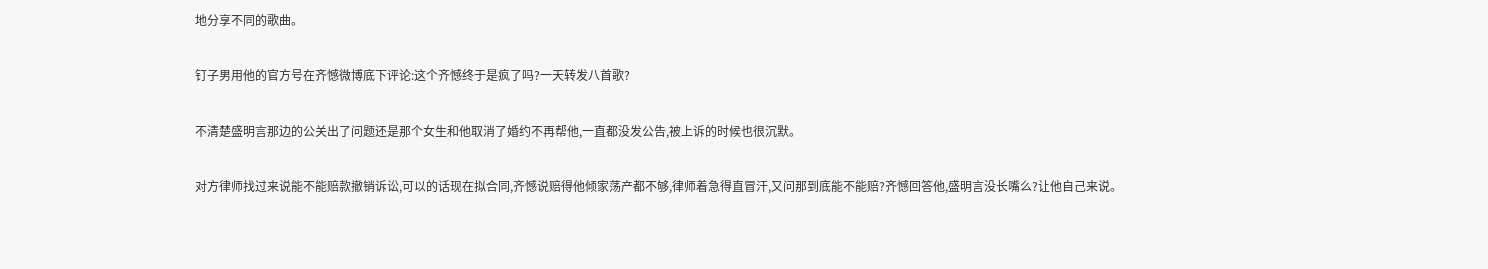地分享不同的歌曲。

钉子男用他的官方号在齐憾微博底下评论:这个齐憾终于是疯了吗?一天转发八首歌?

不清楚盛明言那边的公关出了问题还是那个女生和他取消了婚约不再帮他,一直都没发公告,被上诉的时候也很沉默。

对方律师找过来说能不能赔款撤销诉讼,可以的话现在拟合同,齐憾说赔得他倾家荡产都不够,律师着急得直冒汗,又问那到底能不能赔?齐憾回答他,盛明言没长嘴么?让他自己来说。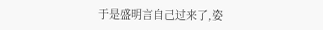于是盛明言自己过来了,姿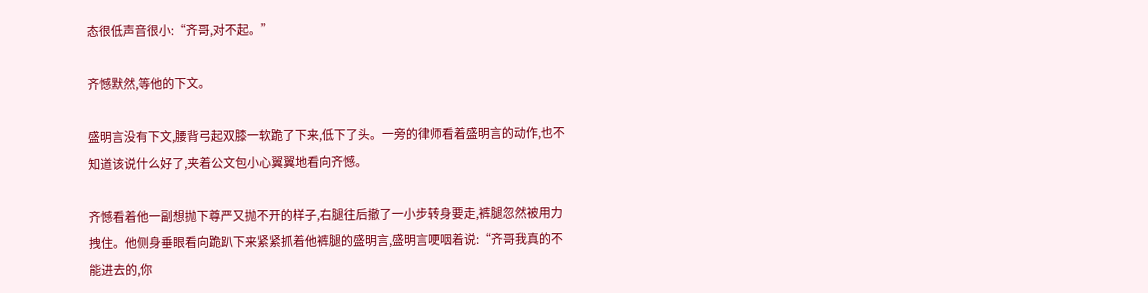态很低声音很小:“齐哥,对不起。”

齐憾默然,等他的下文。

盛明言没有下文,腰背弓起双膝一软跪了下来,低下了头。一旁的律师看着盛明言的动作,也不知道该说什么好了,夹着公文包小心翼翼地看向齐憾。

齐憾看着他一副想抛下尊严又抛不开的样子,右腿往后撤了一小步转身要走,裤腿忽然被用力拽住。他侧身垂眼看向跪趴下来紧紧抓着他裤腿的盛明言,盛明言哽咽着说:“齐哥我真的不能进去的,你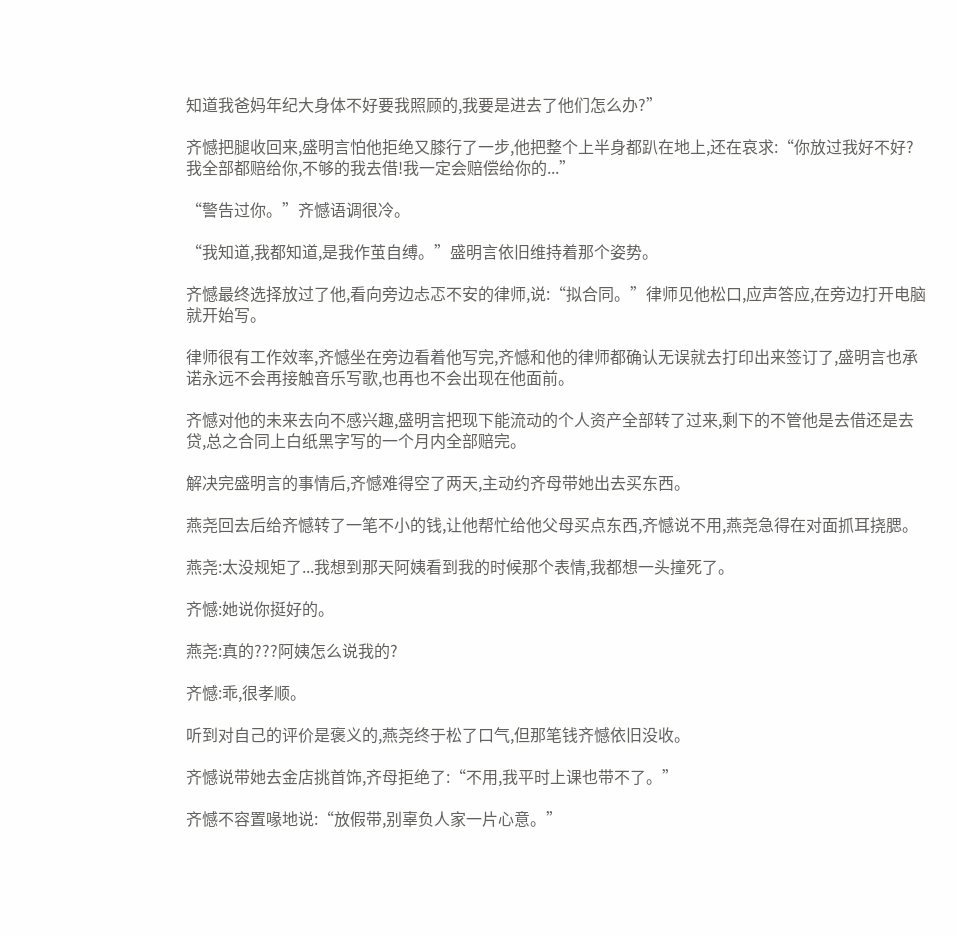知道我爸妈年纪大身体不好要我照顾的,我要是进去了他们怎么办?”

齐憾把腿收回来,盛明言怕他拒绝又膝行了一步,他把整个上半身都趴在地上,还在哀求:“你放过我好不好?我全部都赔给你,不够的我去借!我一定会赔偿给你的...”

“警告过你。”齐憾语调很冷。

“我知道,我都知道,是我作茧自缚。”盛明言依旧维持着那个姿势。

齐憾最终选择放过了他,看向旁边忐忑不安的律师,说:“拟合同。”律师见他松口,应声答应,在旁边打开电脑就开始写。

律师很有工作效率,齐憾坐在旁边看着他写完,齐憾和他的律师都确认无误就去打印出来签订了,盛明言也承诺永远不会再接触音乐写歌,也再也不会出现在他面前。

齐憾对他的未来去向不感兴趣,盛明言把现下能流动的个人资产全部转了过来,剩下的不管他是去借还是去贷,总之合同上白纸黑字写的一个月内全部赔完。

解决完盛明言的事情后,齐憾难得空了两天,主动约齐母带她出去买东西。

燕尧回去后给齐憾转了一笔不小的钱,让他帮忙给他父母买点东西,齐憾说不用,燕尧急得在对面抓耳挠腮。

燕尧:太没规矩了...我想到那天阿姨看到我的时候那个表情,我都想一头撞死了。

齐憾:她说你挺好的。

燕尧:真的???阿姨怎么说我的?

齐憾:乖,很孝顺。

听到对自己的评价是褒义的,燕尧终于松了口气,但那笔钱齐憾依旧没收。

齐憾说带她去金店挑首饰,齐母拒绝了:“不用,我平时上课也带不了。”

齐憾不容置喙地说:“放假带,别辜负人家一片心意。”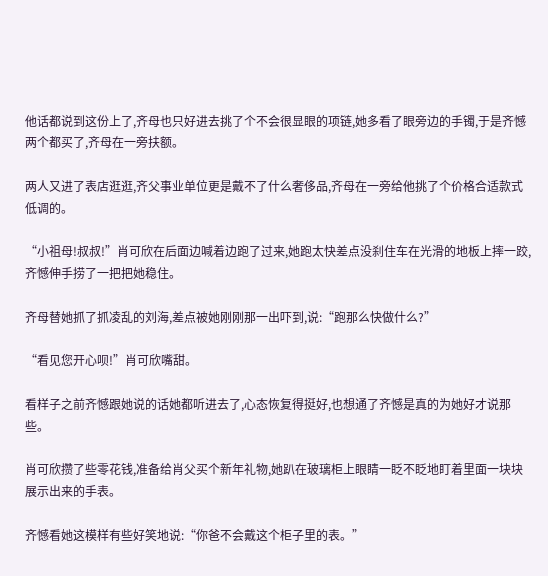他话都说到这份上了,齐母也只好进去挑了个不会很显眼的项链,她多看了眼旁边的手镯,于是齐憾两个都买了,齐母在一旁扶额。

两人又进了表店逛逛,齐父事业单位更是戴不了什么奢侈品,齐母在一旁给他挑了个价格合适款式低调的。

“小祖母!叔叔!”肖可欣在后面边喊着边跑了过来,她跑太快差点没刹住车在光滑的地板上摔一跤,齐憾伸手捞了一把把她稳住。

齐母替她抓了抓凌乱的刘海,差点被她刚刚那一出吓到,说:“跑那么快做什么?”

“看见您开心呗!”肖可欣嘴甜。

看样子之前齐憾跟她说的话她都听进去了,心态恢复得挺好,也想通了齐憾是真的为她好才说那些。

肖可欣攒了些零花钱,准备给肖父买个新年礼物,她趴在玻璃柜上眼睛一眨不眨地盯着里面一块块展示出来的手表。

齐憾看她这模样有些好笑地说:“你爸不会戴这个柜子里的表。”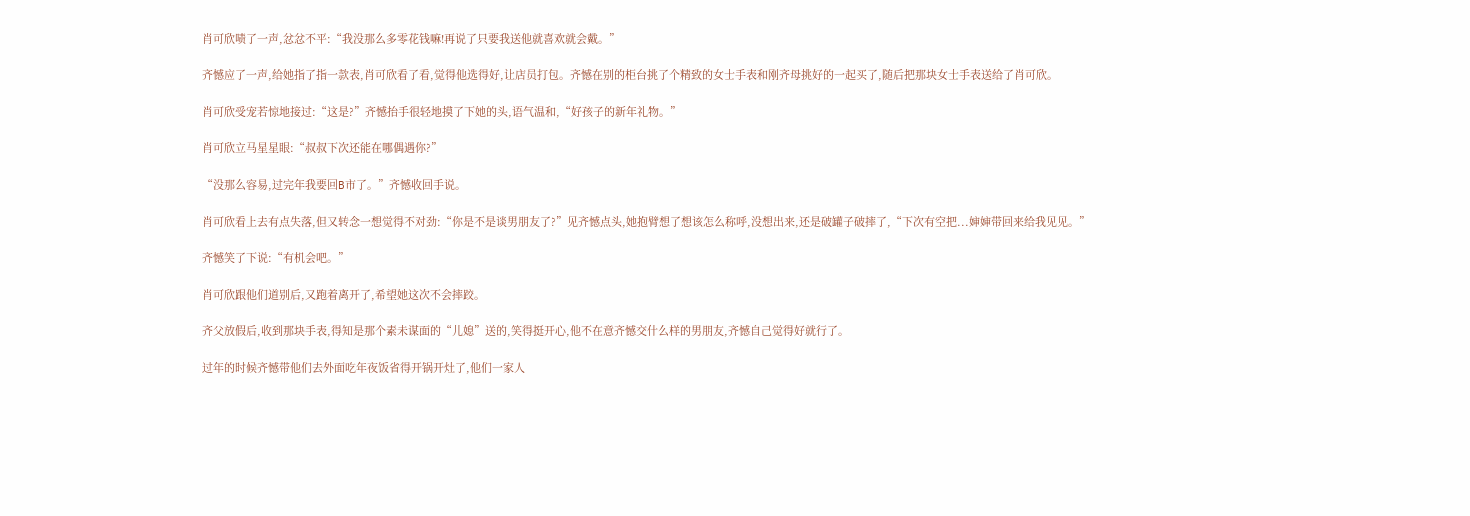肖可欣啧了一声,忿忿不平:“我没那么多零花钱嘛!再说了只要我送他就喜欢就会戴。”

齐憾应了一声,给她指了指一款表,肖可欣看了看,觉得他选得好,让店员打包。齐憾在别的柜台挑了个精致的女士手表和刚齐母挑好的一起买了,随后把那块女士手表送给了肖可欣。

肖可欣受宠若惊地接过:“这是?”齐憾抬手很轻地摸了下她的头,语气温和,“好孩子的新年礼物。”

肖可欣立马星星眼:“叔叔下次还能在哪偶遇你?”

“没那么容易,过完年我要回B市了。”齐憾收回手说。

肖可欣看上去有点失落,但又转念一想觉得不对劲:“你是不是谈男朋友了?”见齐憾点头,她抱臂想了想该怎么称呼,没想出来,还是破罐子破摔了,“下次有空把...婶婶带回来给我见见。”

齐憾笑了下说:“有机会吧。”

肖可欣跟他们道别后,又跑着离开了,希望她这次不会摔跤。

齐父放假后,收到那块手表,得知是那个素未谋面的“儿媳”送的,笑得挺开心,他不在意齐憾交什么样的男朋友,齐憾自己觉得好就行了。

过年的时候齐憾带他们去外面吃年夜饭省得开锅开灶了,他们一家人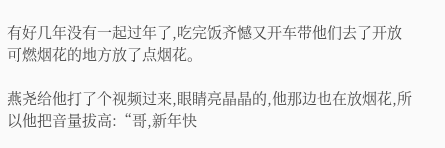有好几年没有一起过年了,吃完饭齐憾又开车带他们去了开放可燃烟花的地方放了点烟花。

燕尧给他打了个视频过来,眼睛亮晶晶的,他那边也在放烟花,所以他把音量拔高:“哥,新年快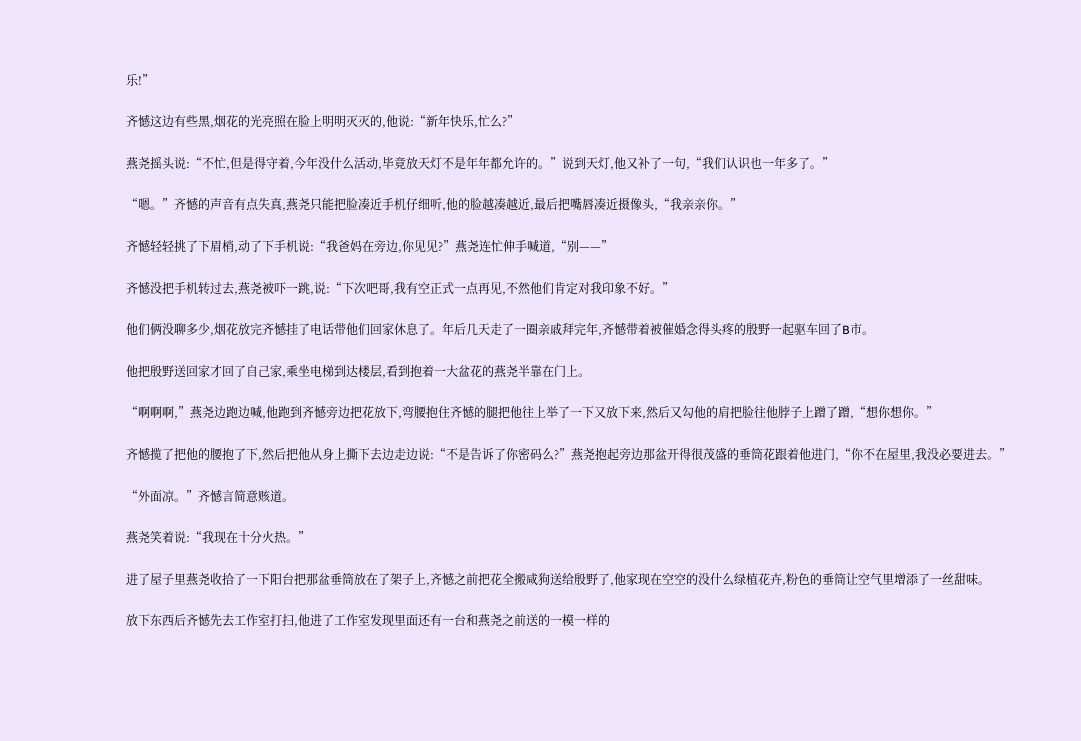乐!”

齐憾这边有些黑,烟花的光亮照在脸上明明灭灭的,他说:“新年快乐,忙么?”

燕尧摇头说:“不忙,但是得守着,今年没什么活动,毕竟放天灯不是年年都允许的。”说到天灯,他又补了一句,“我们认识也一年多了。”

“嗯。”齐憾的声音有点失真,燕尧只能把脸凑近手机仔细听,他的脸越凑越近,最后把嘴唇凑近摄像头,“我亲亲你。”

齐憾轻轻挑了下眉梢,动了下手机说:“我爸妈在旁边,你见见?”燕尧连忙伸手喊道,“别——”

齐憾没把手机转过去,燕尧被吓一跳,说:“下次吧哥,我有空正式一点再见,不然他们肯定对我印象不好。”

他们俩没聊多少,烟花放完齐憾挂了电话带他们回家休息了。年后几天走了一圈亲戚拜完年,齐憾带着被催婚念得头疼的殷野一起驱车回了B市。

他把殷野送回家才回了自己家,乘坐电梯到达楼层,看到抱着一大盆花的燕尧半靠在门上。

“啊啊啊,”燕尧边跑边喊,他跑到齐憾旁边把花放下,弯腰抱住齐憾的腿把他往上举了一下又放下来,然后又勾他的肩把脸往他脖子上蹭了蹭,“想你想你。”

齐憾揽了把他的腰抱了下,然后把他从身上撕下去边走边说:“不是告诉了你密码么?”燕尧抱起旁边那盆开得很茂盛的垂筒花跟着他进门,“你不在屋里,我没必要进去。”

“外面凉。”齐憾言简意赅道。

燕尧笑着说:“我现在十分火热。”

进了屋子里燕尧收拾了一下阳台把那盆垂筒放在了架子上,齐憾之前把花全搬咸狗送给殷野了,他家现在空空的没什么绿植花卉,粉色的垂筒让空气里增添了一丝甜味。

放下东西后齐憾先去工作室打扫,他进了工作室发现里面还有一台和燕尧之前送的一模一样的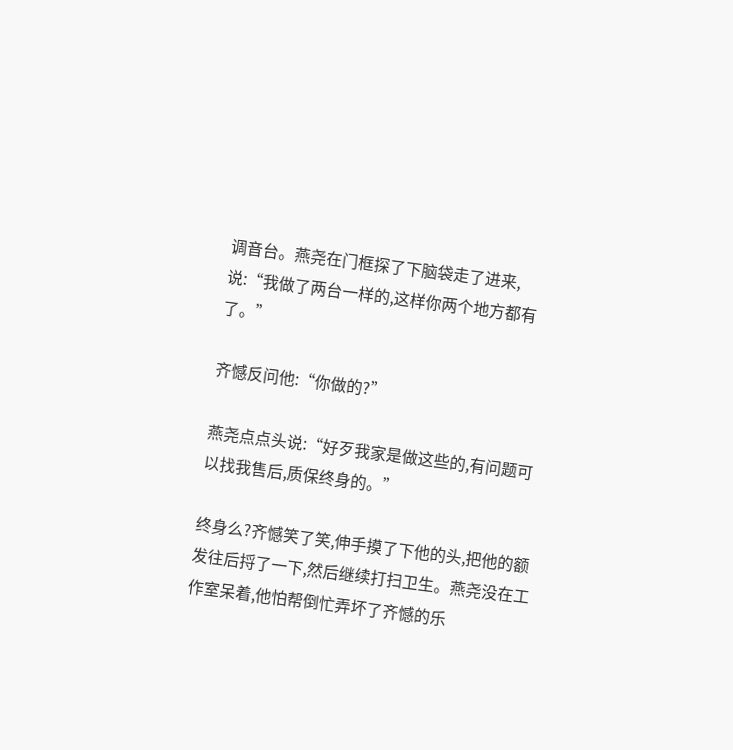调音台。燕尧在门框探了下脑袋走了进来,说:“我做了两台一样的,这样你两个地方都有了。”

齐憾反问他:“你做的?”

燕尧点点头说:“好歹我家是做这些的,有问题可以找我售后,质保终身的。”

终身么?齐憾笑了笑,伸手摸了下他的头,把他的额发往后捋了一下,然后继续打扫卫生。燕尧没在工作室呆着,他怕帮倒忙弄坏了齐憾的乐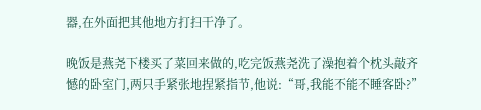器,在外面把其他地方打扫干净了。

晚饭是燕尧下楼买了菜回来做的,吃完饭燕尧洗了澡抱着个枕头敲齐憾的卧室门,两只手紧张地捏紧指节,他说:“哥,我能不能不睡客卧?”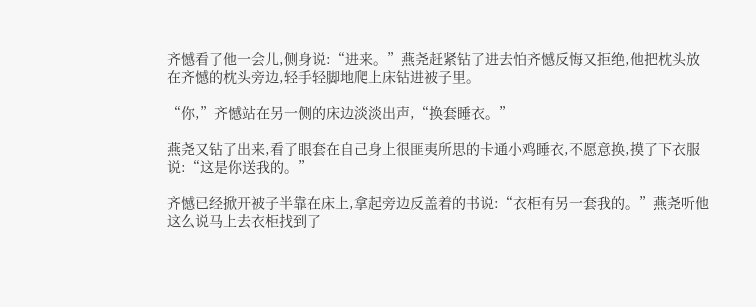齐憾看了他一会儿,侧身说:“进来。”燕尧赶紧钻了进去怕齐憾反悔又拒绝,他把枕头放在齐憾的枕头旁边,轻手轻脚地爬上床钻进被子里。

“你,”齐憾站在另一侧的床边淡淡出声,“换套睡衣。”

燕尧又钻了出来,看了眼套在自己身上很匪夷所思的卡通小鸡睡衣,不愿意换,摸了下衣服说:“这是你送我的。”

齐憾已经掀开被子半靠在床上,拿起旁边反盖着的书说:“衣柜有另一套我的。”燕尧听他这么说马上去衣柜找到了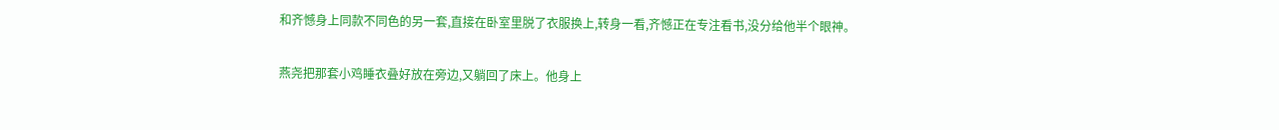和齐憾身上同款不同色的另一套,直接在卧室里脱了衣服换上,转身一看,齐憾正在专注看书,没分给他半个眼神。

燕尧把那套小鸡睡衣叠好放在旁边,又躺回了床上。他身上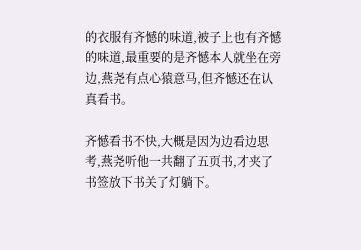的衣服有齐憾的味道,被子上也有齐憾的味道,最重要的是齐憾本人就坐在旁边,燕尧有点心猿意马,但齐憾还在认真看书。

齐憾看书不快,大概是因为边看边思考,燕尧听他一共翻了五页书,才夹了书签放下书关了灯躺下。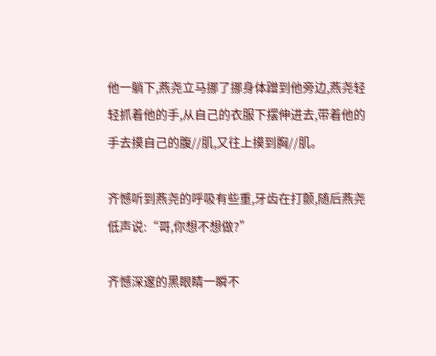他一躺下,燕尧立马挪了挪身体蹭到他旁边,燕尧轻轻抓着他的手,从自己的衣服下摆伸进去,带着他的手去摸自己的腹//肌,又往上摸到胸//肌。

齐憾听到燕尧的呼吸有些重,牙齿在打颤,随后燕尧低声说:“哥,你想不想做?”

齐憾深邃的黑眼睛一瞬不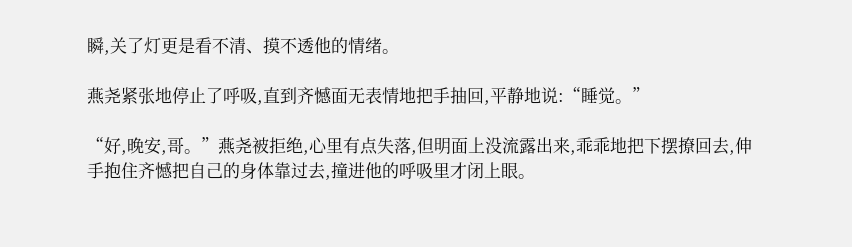瞬,关了灯更是看不清、摸不透他的情绪。

燕尧紧张地停止了呼吸,直到齐憾面无表情地把手抽回,平静地说:“睡觉。”

“好,晚安,哥。”燕尧被拒绝,心里有点失落,但明面上没流露出来,乖乖地把下摆撩回去,伸手抱住齐憾把自己的身体靠过去,撞进他的呼吸里才闭上眼。